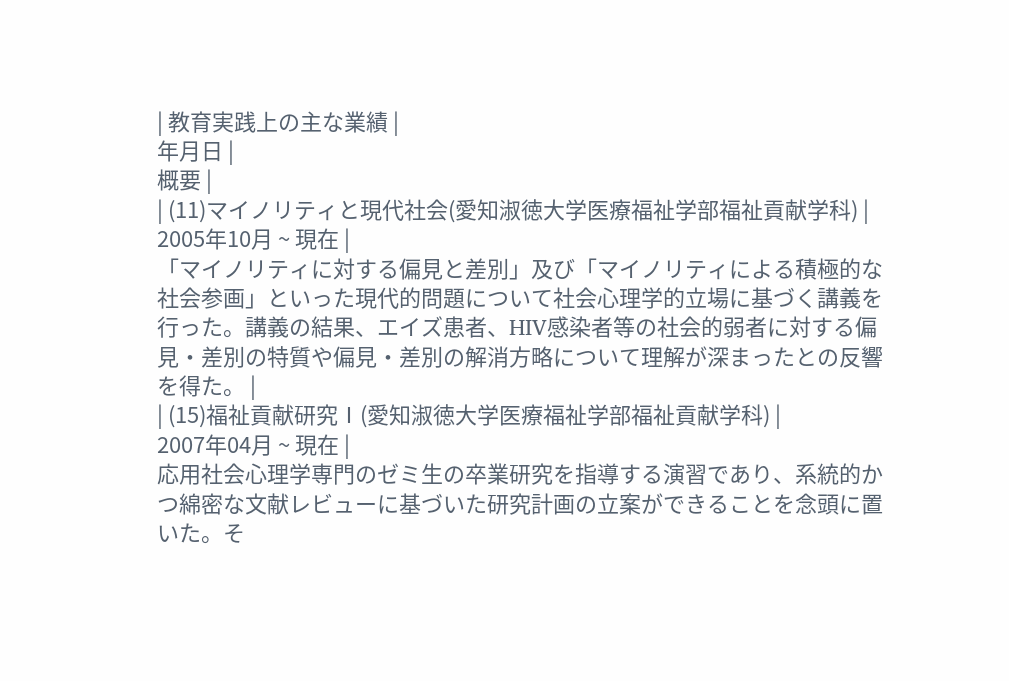| 教育実践上の主な業績 |
年月日 |
概要 |
| (11)マイノリティと現代社会(愛知淑徳大学医療福祉学部福祉貢献学科) |
2005年10月 ~ 現在 |
「マイノリティに対する偏見と差別」及び「マイノリティによる積極的な社会参画」といった現代的問題について社会心理学的立場に基づく講義を行った。講義の結果、エイズ患者、HIV感染者等の社会的弱者に対する偏見・差別の特質や偏見・差別の解消方略について理解が深まったとの反響を得た。 |
| (15)福祉貢献研究Ⅰ(愛知淑徳大学医療福祉学部福祉貢献学科) |
2007年04月 ~ 現在 |
応用社会心理学専門のゼミ生の卒業研究を指導する演習であり、系統的かつ綿密な文献レビューに基づいた研究計画の立案ができることを念頭に置いた。そ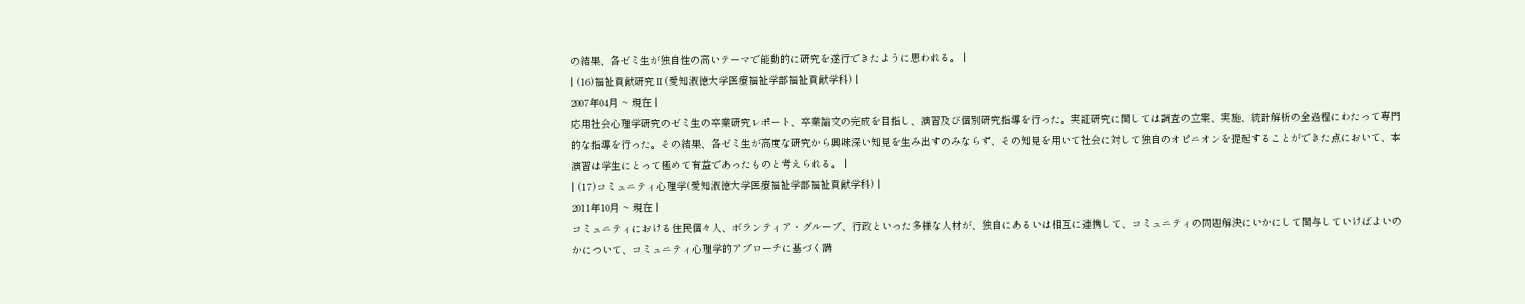の結果、各ゼミ生が独自性の高いテーマで能動的に研究を遂行できたように思われる。 |
| (16)福祉貢献研究Ⅱ(愛知淑徳大学医療福祉学部福祉貢献学科) |
2007年04月 ~ 現在 |
応用社会心理学研究のゼミ生の卒業研究レポート、卒業論文の完成を目指し、演習及び個別研究指導を行った。実証研究に関しては調査の立案、実施、統計解析の全過程にわたって専門的な指導を行った。その結果、各ゼミ生が高度な研究から興味深い知見を生み出すのみならず、その知見を用いて社会に対して独自のオピニオンを提起することができた点において、本演習は学生にとって極めて有益であったものと考えられる。 |
| (17)コミュニティ心理学(愛知淑徳大学医療福祉学部福祉貢献学科) |
2011年10月 ~ 現在 |
コミュニティにおける住民個々人、ボランティア・グループ、行政といった多様な人材が、独自にあるいは相互に連携して、コミュニティの問題解決にいかにして関与していけばよいのかについて、コミュニティ心理学的アプローチに基づく講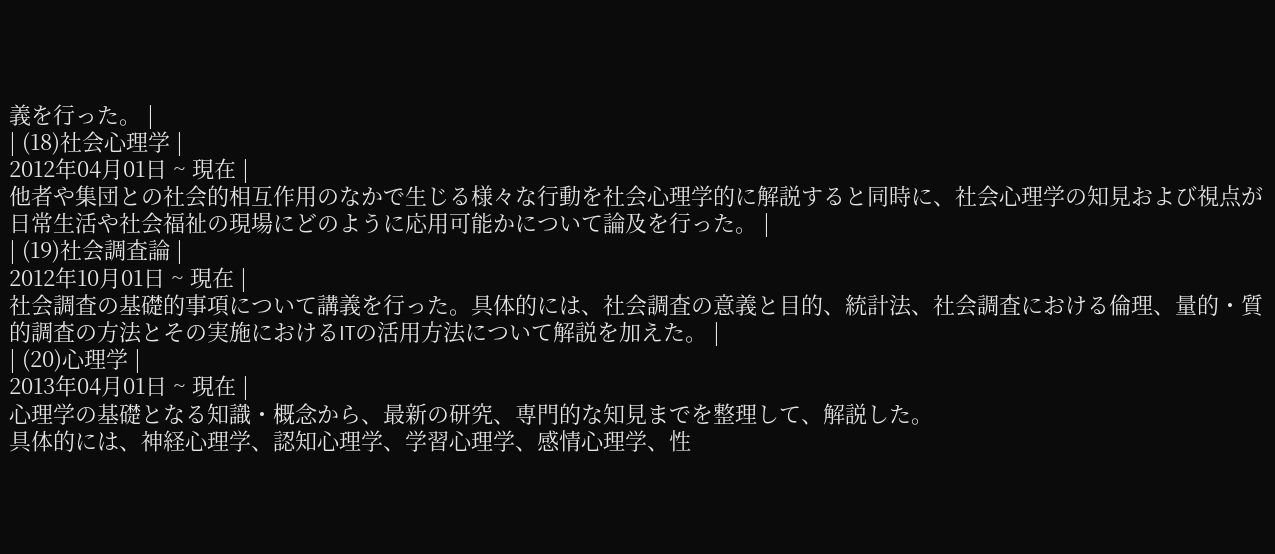義を行った。 |
| (18)社会心理学 |
2012年04月01日 ~ 現在 |
他者や集団との社会的相互作用のなかで生じる様々な行動を社会心理学的に解説すると同時に、社会心理学の知見および視点が日常生活や社会福祉の現場にどのように応用可能かについて論及を行った。 |
| (19)社会調査論 |
2012年10月01日 ~ 現在 |
社会調査の基礎的事項について講義を行った。具体的には、社会調査の意義と目的、統計法、社会調査における倫理、量的・質的調査の方法とその実施におけるITの活用方法について解説を加えた。 |
| (20)心理学 |
2013年04月01日 ~ 現在 |
心理学の基礎となる知識・概念から、最新の研究、専門的な知見までを整理して、解説した。
具体的には、神経心理学、認知心理学、学習心理学、感情心理学、性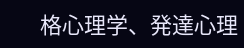格心理学、発達心理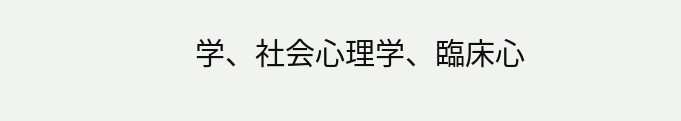学、社会心理学、臨床心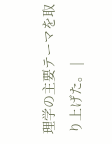理学の主要テーマを取り上げた。 |